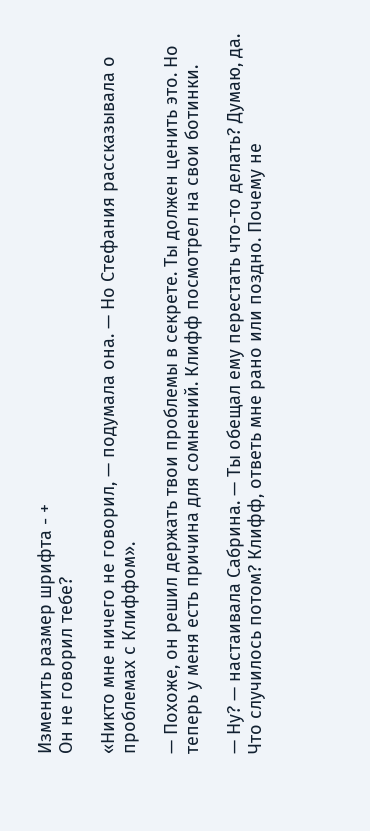Изменить размер шрифта - +
Он не говорил тебе?

«Никто мне ничего не говорил, — подумала она. — Но Стефания рассказывала о проблемах с Клиффом».

— Похоже, он решил держать твои проблемы в секрете. Ты должен ценить это. Но теперь у меня есть причина для сомнений. Клифф посмотрел на свои ботинки.

— Ну? — настаивала Сабрина. — Ты обещал ему перестать что-то делать? Думаю, да. Что случилось потом? Клифф, ответь мне рано или поздно. Почему не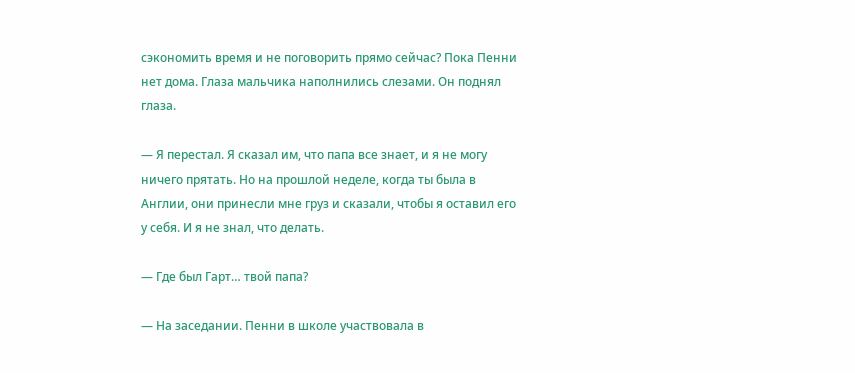сэкономить время и не поговорить прямо сейчас? Пока Пенни нет дома. Глаза мальчика наполнились слезами. Он поднял глаза.

— Я перестал. Я сказал им, что папа все знает, и я не могу ничего прятать. Но на прошлой неделе, когда ты была в Англии, они принесли мне груз и сказали, чтобы я оставил его у себя. И я не знал, что делать.

— Где был Гарт… твой папа?

— На заседании. Пенни в школе участвовала в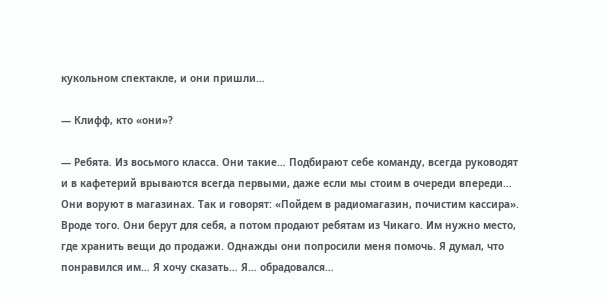кукольном спектакле, и они пришли…

— Клифф, кто «они»?

— Ребята. Из восьмого класса. Они такие… Подбирают себе команду, всегда руководят и в кафетерий врываются всегда первыми, даже если мы стоим в очереди впереди… Они воруют в магазинах. Так и говорят: «Пойдем в радиомагазин, почистим кассира». Вроде того. Они берут для себя, а потом продают ребятам из Чикаго. Им нужно место, где хранить вещи до продажи. Однажды они попросили меня помочь. Я думал, что понравился им… Я хочу сказать… Я… обрадовался…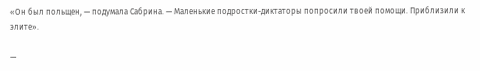«Он был польщен, — подумала Сабрина. — Маленькие подростки-диктаторы попросили твоей помощи. Приблизили к элите».

—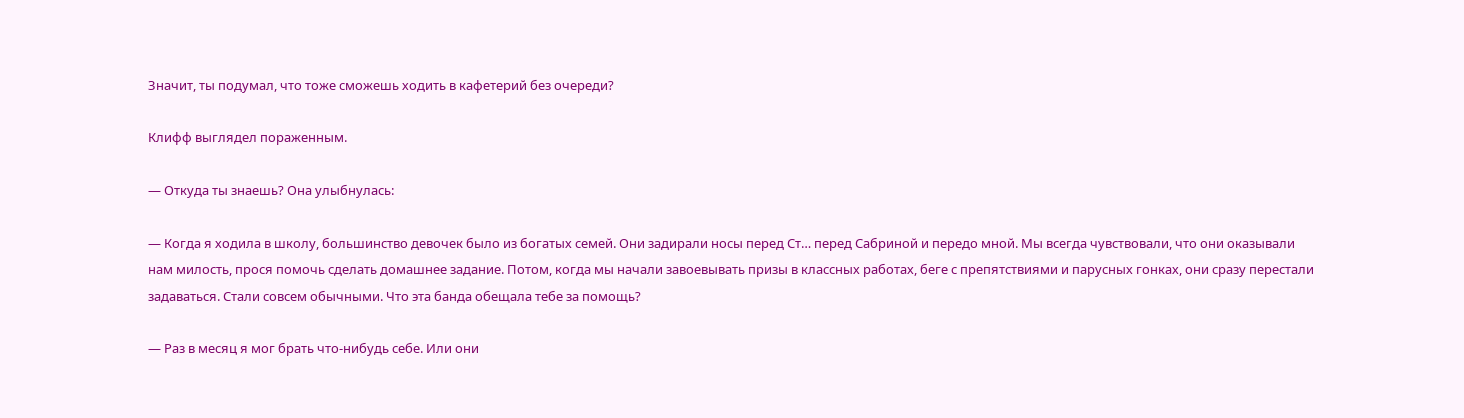Значит, ты подумал, что тоже сможешь ходить в кафетерий без очереди?

Клифф выглядел пораженным.

— Откуда ты знаешь? Она улыбнулась:

— Когда я ходила в школу, большинство девочек было из богатых семей. Они задирали носы перед Ст… перед Сабриной и передо мной. Мы всегда чувствовали, что они оказывали нам милость, прося помочь сделать домашнее задание. Потом, когда мы начали завоевывать призы в классных работах, беге с препятствиями и парусных гонках, они сразу перестали задаваться. Стали совсем обычными. Что эта банда обещала тебе за помощь?

— Раз в месяц я мог брать что-нибудь себе. Или они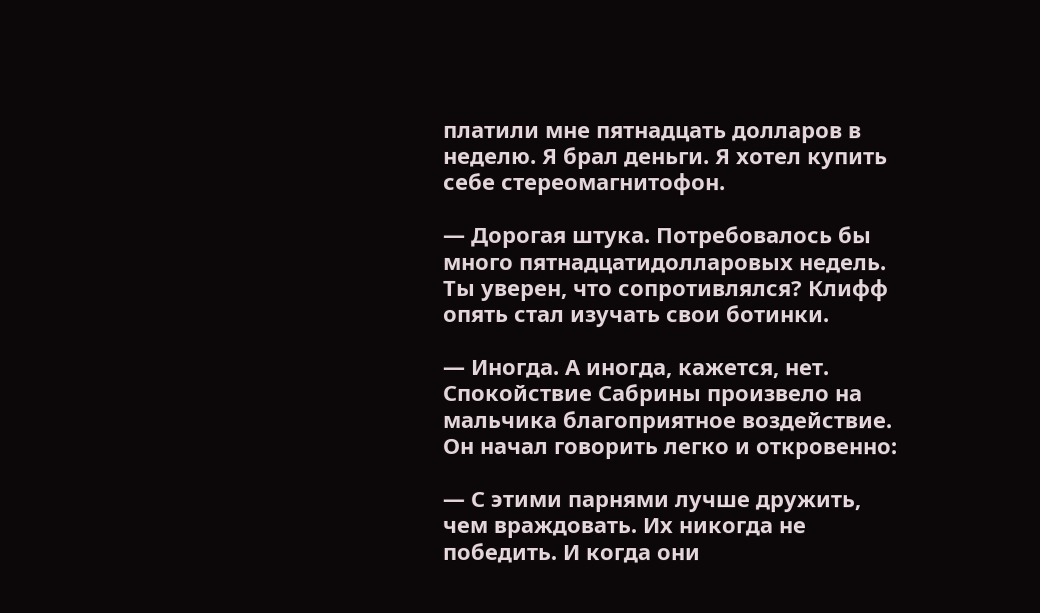платили мне пятнадцать долларов в неделю. Я брал деньги. Я хотел купить себе стереомагнитофон.

— Дорогая штука. Потребовалось бы много пятнадцатидолларовых недель. Ты уверен, что сопротивлялся? Клифф опять стал изучать свои ботинки.

— Иногда. А иногда, кажется, нет. Спокойствие Сабрины произвело на мальчика благоприятное воздействие. Он начал говорить легко и откровенно:

— С этими парнями лучше дружить, чем враждовать. Их никогда не победить. И когда они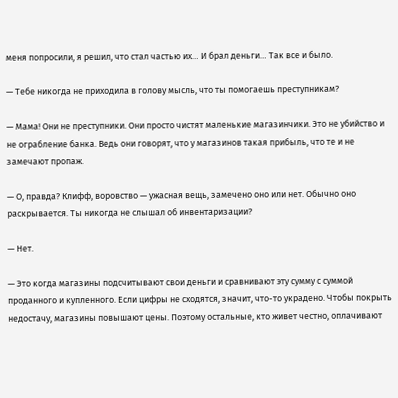меня попросили, я решил, что стал частью их… И брал деньги… Так все и было.

— Тебе никогда не приходила в голову мысль, что ты помогаешь преступникам?

— Мама! Они не преступники. Они просто чистят маленькие магазинчики. Это не убийство и не ограбление банка. Ведь они говорят, что у магазинов такая прибыль, что те и не замечают пропаж.

— О, правда? Клифф, воровство — ужасная вещь, замечено оно или нет. Обычно оно раскрывается. Ты никогда не слышал об инвентаризации?

— Нет.

— Это когда магазины подсчитывают свои деньги и сравнивают эту сумму с суммой проданного и купленного. Если цифры не сходятся, значит, что-то украдено. Чтобы покрыть недостачу, магазины повышают цены. Поэтому остальные, кто живет честно, оплачивают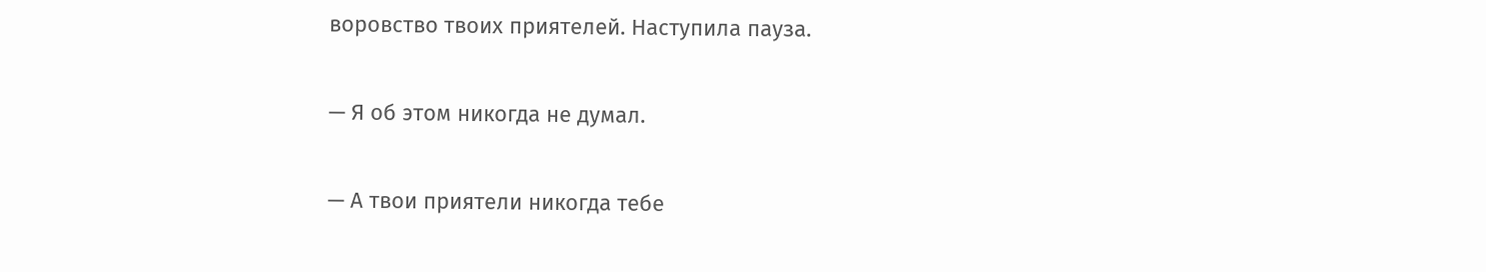воровство твоих приятелей. Наступила пауза.

— Я об этом никогда не думал.

— А твои приятели никогда тебе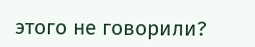этого не говорили?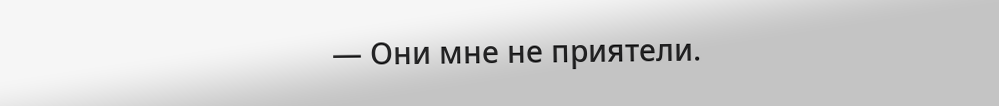— Они мне не приятели.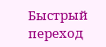Быстрый переход